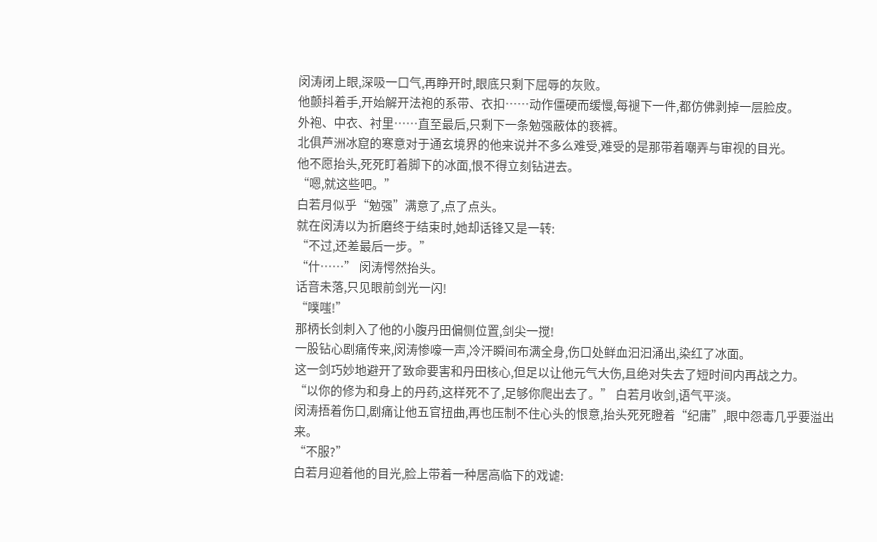闵涛闭上眼,深吸一口气,再睁开时,眼底只剩下屈辱的灰败。
他颤抖着手,开始解开法袍的系带、衣扣……动作僵硬而缓慢,每褪下一件,都仿佛剥掉一层脸皮。
外袍、中衣、衬里……直至最后,只剩下一条勉强蔽体的亵裤。
北俱芦洲冰窟的寒意对于通玄境界的他来说并不多么难受,难受的是那带着嘲弄与审视的目光。
他不愿抬头,死死盯着脚下的冰面,恨不得立刻钻进去。
“嗯,就这些吧。”
白若月似乎“勉强”满意了,点了点头。
就在闵涛以为折磨终于结束时,她却话锋又是一转:
“不过,还差最后一步。”
“什……” 闵涛愕然抬头。
话音未落,只见眼前剑光一闪!
“噗嗤!”
那柄长剑刺入了他的小腹丹田偏侧位置,剑尖一搅!
一股钻心剧痛传来,闵涛惨嚎一声,冷汗瞬间布满全身,伤口处鲜血汩汩涌出,染红了冰面。
这一剑巧妙地避开了致命要害和丹田核心,但足以让他元气大伤,且绝对失去了短时间内再战之力。
“以你的修为和身上的丹药,这样死不了,足够你爬出去了。” 白若月收剑,语气平淡。
闵涛捂着伤口,剧痛让他五官扭曲,再也压制不住心头的恨意,抬头死死瞪着“纪庸”,眼中怨毒几乎要溢出来。
“不服?”
白若月迎着他的目光,脸上带着一种居高临下的戏谑: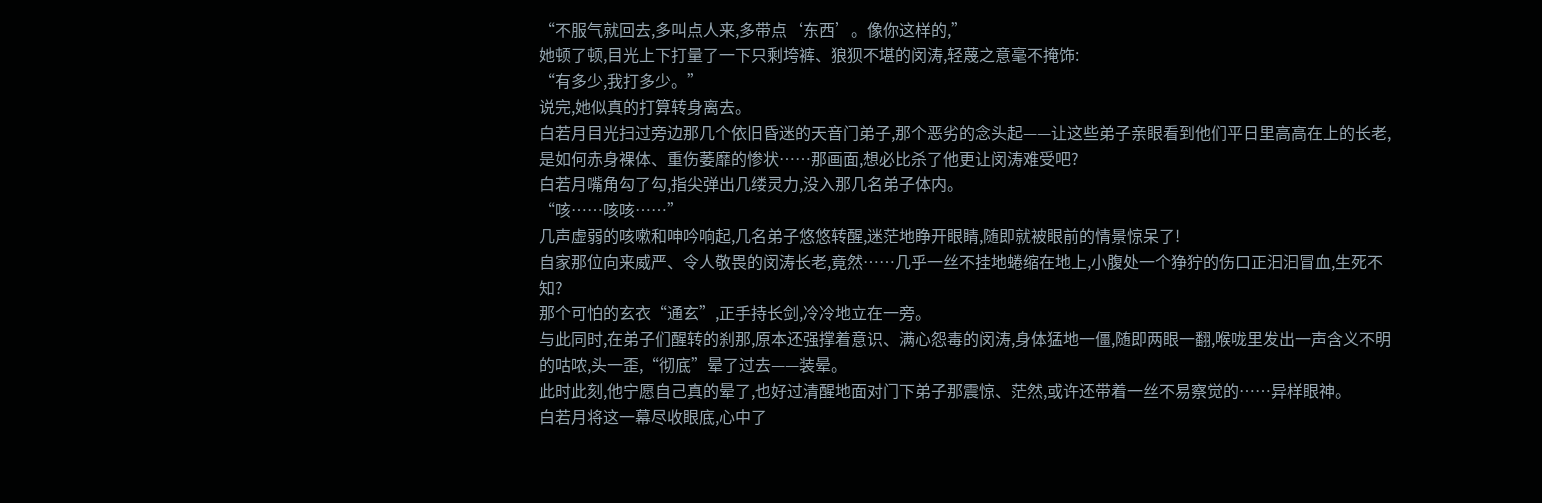“不服气就回去,多叫点人来,多带点‘东西’。像你这样的,”
她顿了顿,目光上下打量了一下只剩垮裤、狼狈不堪的闵涛,轻蔑之意毫不掩饰:
“有多少,我打多少。”
说完,她似真的打算转身离去。
白若月目光扫过旁边那几个依旧昏迷的天音门弟子,那个恶劣的念头起——让这些弟子亲眼看到他们平日里高高在上的长老,是如何赤身裸体、重伤萎靡的惨状……那画面,想必比杀了他更让闵涛难受吧?
白若月嘴角勾了勾,指尖弹出几缕灵力,没入那几名弟子体内。
“咳……咳咳……”
几声虚弱的咳嗽和呻吟响起,几名弟子悠悠转醒,迷茫地睁开眼睛,随即就被眼前的情景惊呆了!
自家那位向来威严、令人敬畏的闵涛长老,竟然……几乎一丝不挂地蜷缩在地上,小腹处一个狰狞的伤口正汩汩冒血,生死不知?
那个可怕的玄衣“通玄”,正手持长剑,冷冷地立在一旁。
与此同时,在弟子们醒转的刹那,原本还强撑着意识、满心怨毒的闵涛,身体猛地一僵,随即两眼一翻,喉咙里发出一声含义不明的咕哝,头一歪,“彻底”晕了过去——装晕。
此时此刻,他宁愿自己真的晕了,也好过清醒地面对门下弟子那震惊、茫然,或许还带着一丝不易察觉的……异样眼神。
白若月将这一幕尽收眼底,心中了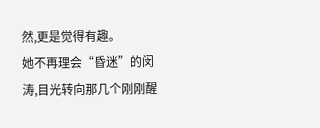然,更是觉得有趣。
她不再理会“昏迷”的闵涛,目光转向那几个刚刚醒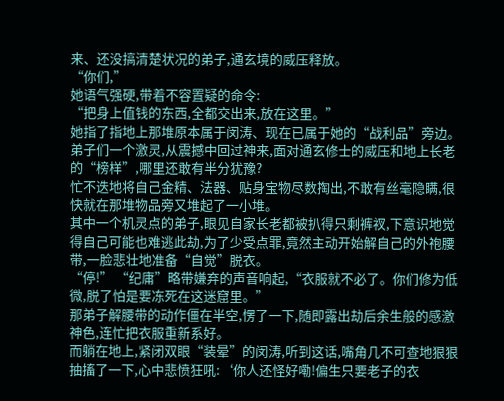来、还没搞清楚状况的弟子,通玄境的威压释放。
“你们,”
她语气强硬,带着不容置疑的命令:
“把身上值钱的东西,全都交出来,放在这里。”
她指了指地上那堆原本属于闵涛、现在已属于她的“战利品”旁边。
弟子们一个激灵,从震撼中回过神来,面对通玄修士的威压和地上长老的“榜样”,哪里还敢有半分犹豫?
忙不迭地将自己金精、法器、贴身宝物尽数掏出,不敢有丝毫隐瞒,很快就在那堆物品旁又堆起了一小堆。
其中一个机灵点的弟子,眼见自家长老都被扒得只剩裤衩,下意识地觉得自己可能也难逃此劫,为了少受点罪,竟然主动开始解自己的外袍腰带,一脸悲壮地准备“自觉”脱衣。
“停!” “纪庸”略带嫌弃的声音响起,“衣服就不必了。你们修为低微,脱了怕是要冻死在这迷窟里。”
那弟子解腰带的动作僵在半空,愣了一下,随即露出劫后余生般的感激神色,连忙把衣服重新系好。
而躺在地上,紧闭双眼“装晕”的闵涛,听到这话,嘴角几不可查地狠狠抽搐了一下,心中悲愤狂吼:‘你人还怪好嘞!偏生只要老子的衣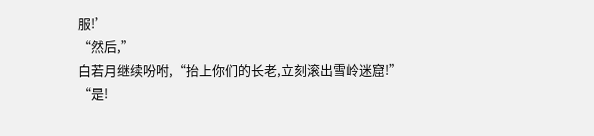服!’
“然后,”
白若月继续吩咐,“抬上你们的长老,立刻滚出雪岭迷窟!”
“是!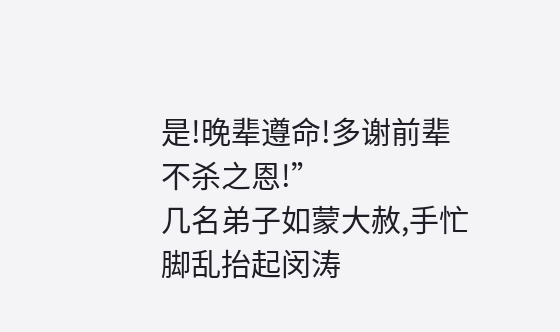是!晚辈遵命!多谢前辈不杀之恩!”
几名弟子如蒙大赦,手忙脚乱抬起闵涛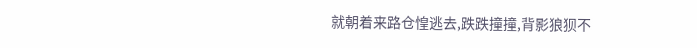就朝着来路仓惶逃去,跌跌撞撞,背影狼狈不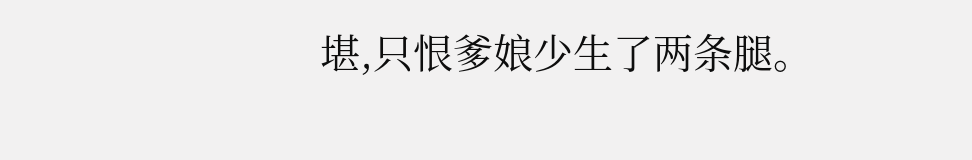堪,只恨爹娘少生了两条腿。